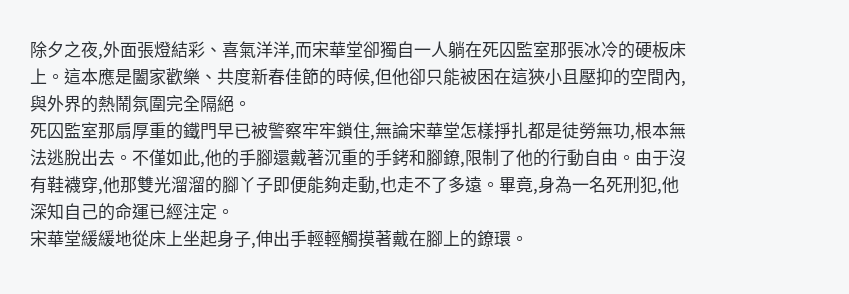除夕之夜,外面張燈結彩、喜氣洋洋,而宋華堂卻獨自一人躺在死囚監室那張冰冷的硬板床上。這本應是闔家歡樂、共度新春佳節的時候,但他卻只能被困在這狹小且壓抑的空間內,與外界的熱鬧氛圍完全隔絕。
死囚監室那扇厚重的鐵門早已被警察牢牢鎖住,無論宋華堂怎樣掙扎都是徒勞無功,根本無法逃脫出去。不僅如此,他的手腳還戴著沉重的手銬和腳鐐,限制了他的行動自由。由于沒有鞋襪穿,他那雙光溜溜的腳丫子即便能夠走動,也走不了多遠。畢竟,身為一名死刑犯,他深知自己的命運已經注定。
宋華堂緩緩地從床上坐起身子,伸出手輕輕觸摸著戴在腳上的鐐環。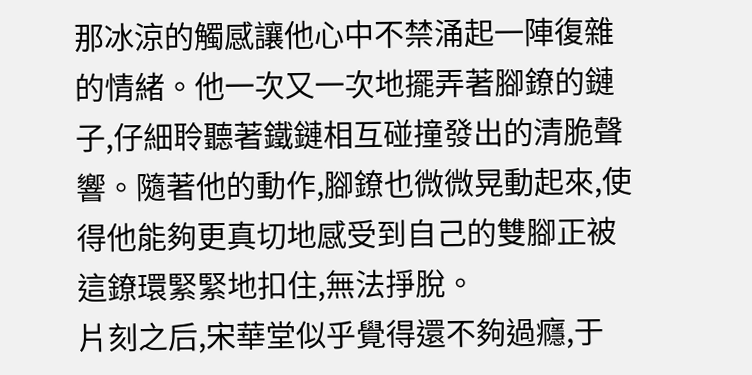那冰涼的觸感讓他心中不禁涌起一陣復雜的情緒。他一次又一次地擺弄著腳鐐的鏈子,仔細聆聽著鐵鏈相互碰撞發出的清脆聲響。隨著他的動作,腳鐐也微微晃動起來,使得他能夠更真切地感受到自己的雙腳正被這鐐環緊緊地扣住,無法掙脫。
片刻之后,宋華堂似乎覺得還不夠過癮,于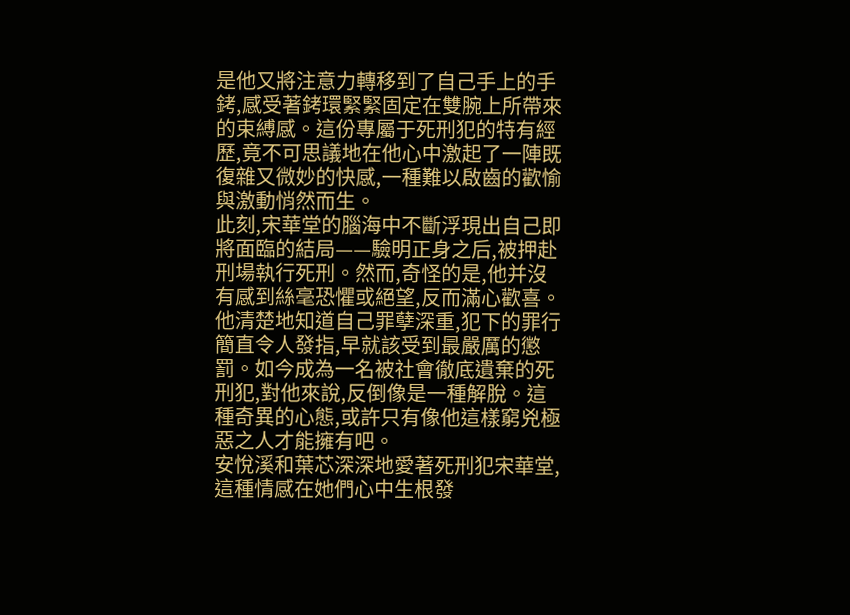是他又將注意力轉移到了自己手上的手銬,感受著銬環緊緊固定在雙腕上所帶來的束縛感。這份專屬于死刑犯的特有經歷,竟不可思議地在他心中激起了一陣既復雜又微妙的快感,一種難以啟齒的歡愉與激動悄然而生。
此刻,宋華堂的腦海中不斷浮現出自己即將面臨的結局——驗明正身之后,被押赴刑場執行死刑。然而,奇怪的是,他并沒有感到絲毫恐懼或絕望,反而滿心歡喜。他清楚地知道自己罪孽深重,犯下的罪行簡直令人發指,早就該受到最嚴厲的懲罰。如今成為一名被社會徹底遺棄的死刑犯,對他來說,反倒像是一種解脫。這種奇異的心態,或許只有像他這樣窮兇極惡之人才能擁有吧。
安悅溪和葉芯深深地愛著死刑犯宋華堂,這種情感在她們心中生根發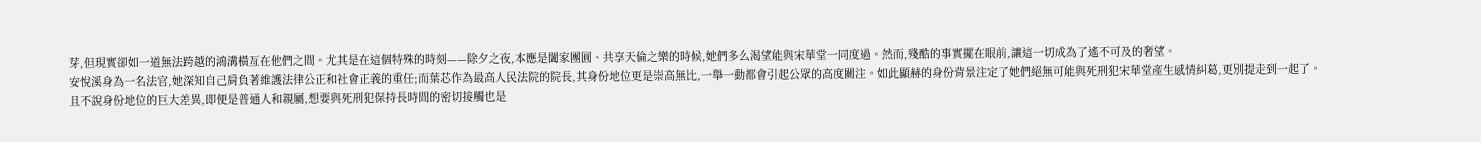芽,但現實卻如一道無法跨越的鴻溝橫亙在他們之間。尤其是在這個特殊的時刻——除夕之夜,本應是闔家團圓、共享天倫之樂的時候,她們多么渴望能與宋華堂一同度過。然而,殘酷的事實擺在眼前,讓這一切成為了遙不可及的奢望。
安悅溪身為一名法官,她深知自己肩負著維護法律公正和社會正義的重任;而葉芯作為最高人民法院的院長,其身份地位更是崇高無比,一舉一動都會引起公眾的高度關注。如此顯赫的身份背景注定了她們絕無可能與死刑犯宋華堂產生感情糾葛,更別提走到一起了。
且不說身份地位的巨大差異,即便是普通人和親屬,想要與死刑犯保持長時間的密切接觸也是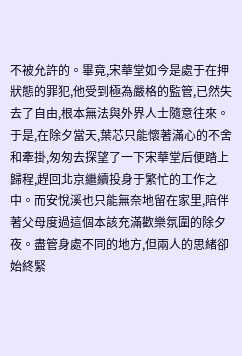不被允許的。畢竟,宋華堂如今是處于在押狀態的罪犯,他受到極為嚴格的監管,已然失去了自由,根本無法與外界人士隨意往來。
于是,在除夕當天,葉芯只能懷著滿心的不舍和牽掛,匆匆去探望了一下宋華堂后便踏上歸程,趕回北京繼續投身于繁忙的工作之中。而安悅溪也只能無奈地留在家里,陪伴著父母度過這個本該充滿歡樂氛圍的除夕夜。盡管身處不同的地方,但兩人的思緒卻始終緊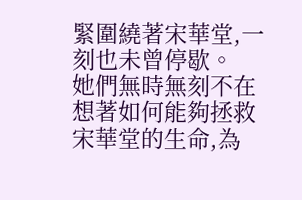緊圍繞著宋華堂,一刻也未曾停歇。
她們無時無刻不在想著如何能夠拯救宋華堂的生命,為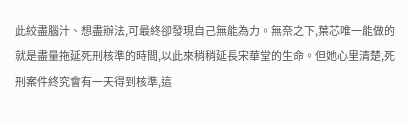此絞盡腦汁、想盡辦法,可最終卻發現自己無能為力。無奈之下,葉芯唯一能做的就是盡量拖延死刑核準的時間,以此來稍稍延長宋華堂的生命。但她心里清楚,死刑案件終究會有一天得到核準,這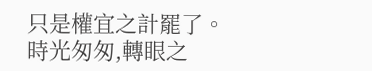只是權宜之計罷了。
時光匆匆,轉眼之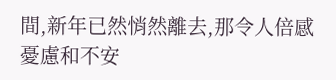間,新年已然悄然離去,那令人倍感憂慮和不安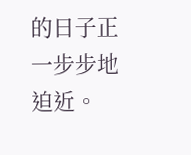的日子正一步步地迫近。